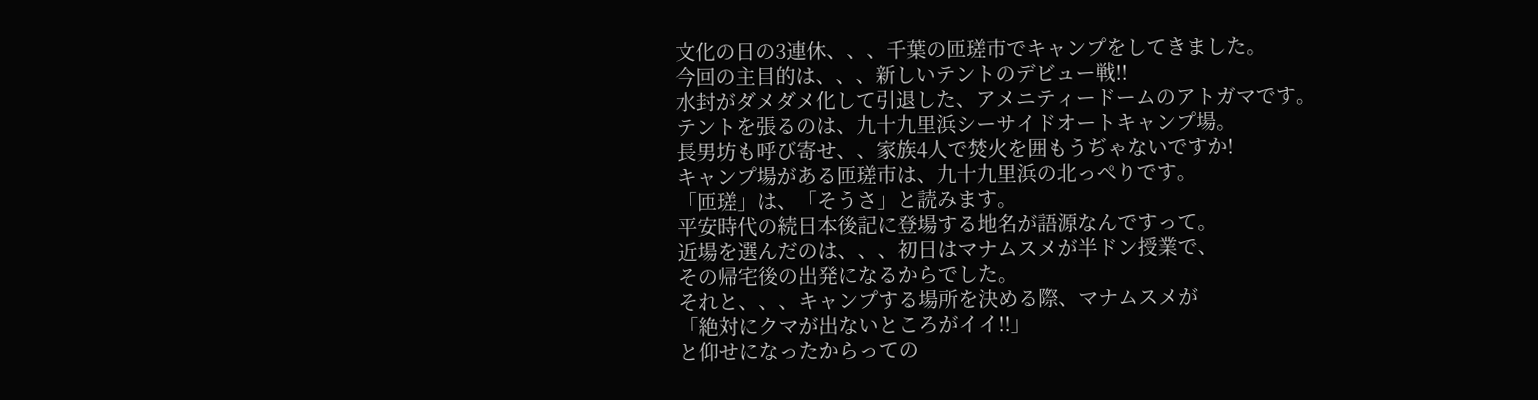文化の日の3連休、、、千葉の匝瑳市でキャンプをしてきました。
今回の主目的は、、、新しいテントのデビュー戦!!
水封がダメダメ化して引退した、アメニティードームのアトガマです。
テントを張るのは、九十九里浜シーサイドオートキャンプ場。
長男坊も呼び寄せ、、家族4人で焚火を囲もうぢゃないですか!
キャンプ場がある匝瑳市は、九十九里浜の北っぺりです。
「匝瑳」は、「そうさ」と読みます。
平安時代の続日本後記に登場する地名が語源なんですって。
近場を選んだのは、、、初日はマナムスメが半ドン授業で、
その帰宅後の出発になるからでした。
それと、、、キャンプする場所を決める際、マナムスメが
「絶対にクマが出ないところがイイ!!」
と仰せになったからっての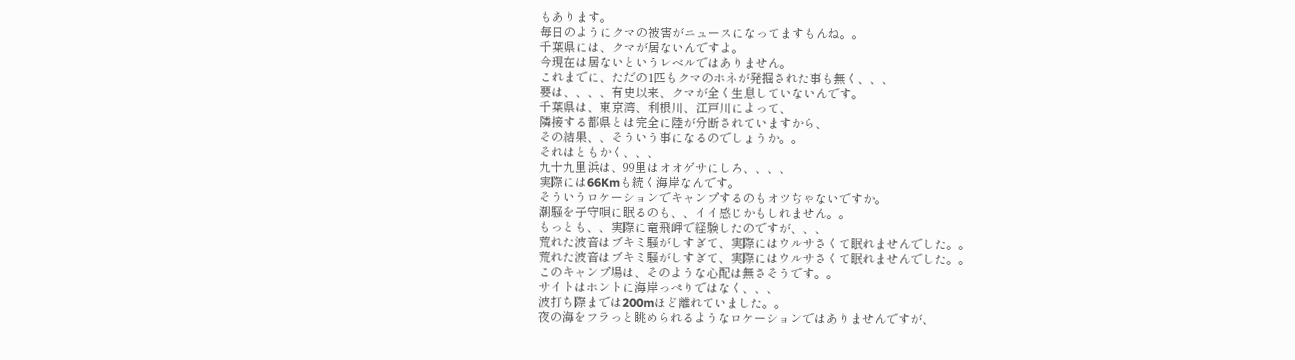もあります。
毎日のようにクマの被害がニュースになってますもんね。。
千葉県には、クマが居ないんですよ。
今現在は居ないというレベルではありません。
これまでに、ただの1匹もクマのホネが発掘された事も無く、、、
要は、、、、有史以来、クマが全く生息していないんです。
千葉県は、東京湾、利根川、江戸川によって、
隣接する都県とは完全に陸が分断されていますから、
その結果、、そういう事になるのでしょうか。。
それはともかく、、、
九十九里浜は、99里はオオゲサにしろ、、、、
実際には66Kmも続く海岸なんです。
そういうロケーションでキャンプするのもオツぢゃないですか。
潮騒を子守唄に眠るのも、、イイ感じかもしれません。。
もっとも、、実際に竜飛岬で経験したのですが、、、
荒れた波音はブキミ騒がしすぎて、実際にはウルサさくて眠れませんでした。。
荒れた波音はブキミ騒がしすぎて、実際にはウルサさくて眠れませんでした。。
このキャンプ場は、そのような心配は無さそうです。。
サイトはホントに海岸っぺりではなく、、、
波打ち際までは200mほど離れていました。。
夜の海をフラっと眺められるようなロケーションではありませんですが、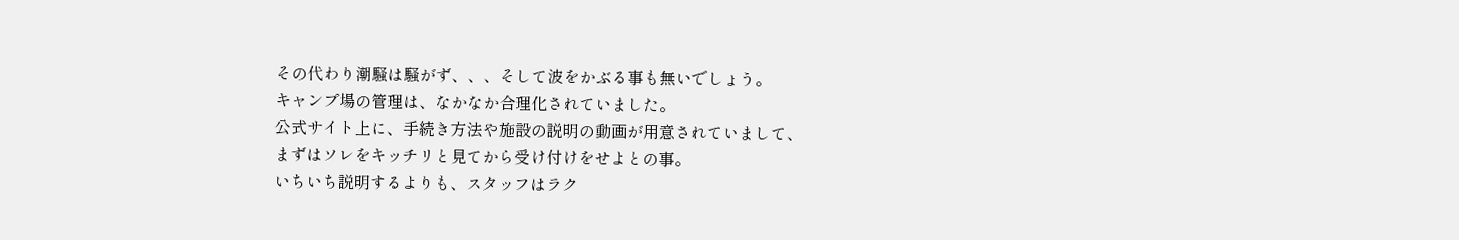その代わり潮騒は騒がず、、、そして波をかぶる事も無いでしょう。
キャンプ場の管理は、なかなか合理化されていました。
公式サイト上に、手続き方法や施設の説明の動画が用意されていまして、
まずはソレをキッチリと見てから受け付けをせよとの事。
いちいち説明するよりも、スタッフはラク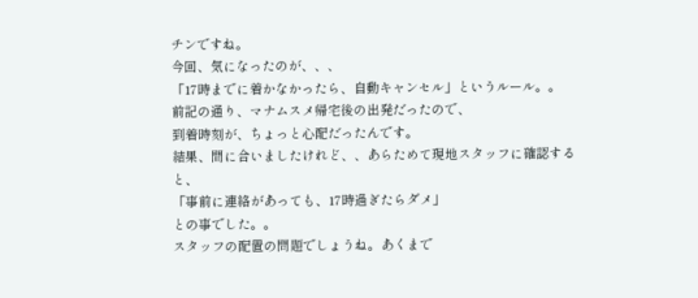チンですね。
今回、気になったのが、、、
「17時までに着かなかったら、自動キャンセル」というルール。。
前記の通り、マナムスメ帰宅後の出発だったので、
到着時刻が、ちょっと心配だったんです。
結果、間に合いましたけれど、、あらためて現地スタッフに確認すると、
「事前に連絡があっても、17時過ぎたらダメ」
との事でした。。
スタッフの配置の問題でしょうね。あくまで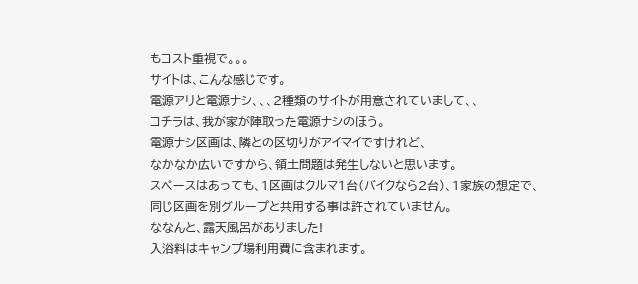もコスト重視で。。。
サイトは、こんな感じです。
電源アリと電源ナシ、、、2種類のサイトが用意されていまして、、
コチラは、我が家が陣取った電源ナシのほう。
電源ナシ区画は、隣との区切りがアイマイですけれど、
なかなか広いですから、領土問題は発生しないと思います。
スペースはあっても、1区画はクルマ1台(バイクなら2台)、1家族の想定で、
同じ区画を別グループと共用する事は許されていません。
ななんと、露天風呂がありました!
入浴料はキャンプ場利用費に含まれます。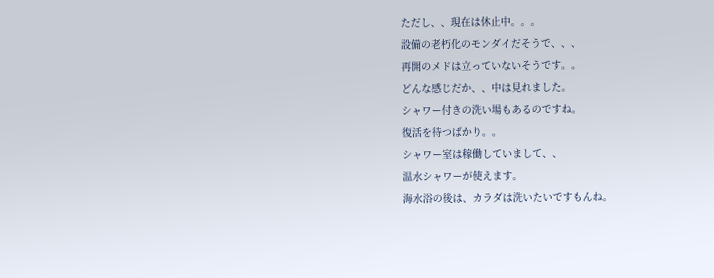ただし、、現在は休止中。。。
設備の老朽化のモンダイだそうで、、、
再開のメドは立っていないそうです。。
どんな感じだか、、中は見れました。
シャワー付きの洗い場もあるのですね。
復活を待つばかり。。
シャワー室は稼働していまして、、
温水シャワーが使えます。
海水浴の後は、カラダは洗いたいですもんね。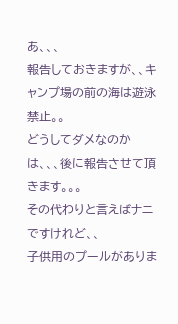あ、、、
報告しておきますが、、キャンプ場の前の海は遊泳禁止。。
どうしてダメなのかは、、、後に報告させて頂きます。。。
その代わりと言えばナニですけれど、、
子供用のプールがありま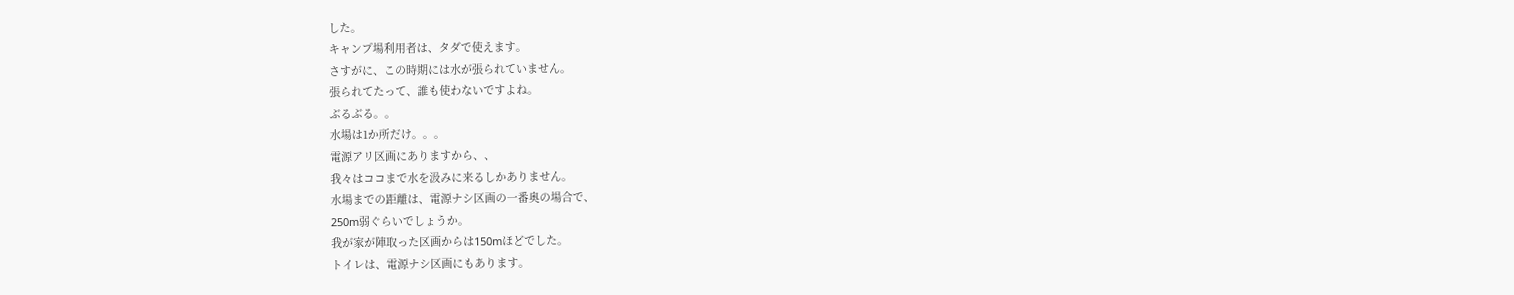した。
キャンプ場利用者は、タダで使えます。
さすがに、この時期には水が張られていません。
張られてたって、誰も使わないですよね。
ぶるぶる。。
水場は1か所だけ。。。
電源アリ区画にありますから、、
我々はココまで水を汲みに来るしかありません。
水場までの距離は、電源ナシ区画の一番奥の場合で、
250m弱ぐらいでしょうか。
我が家が陣取った区画からは150mほどでした。
トイレは、電源ナシ区画にもあります。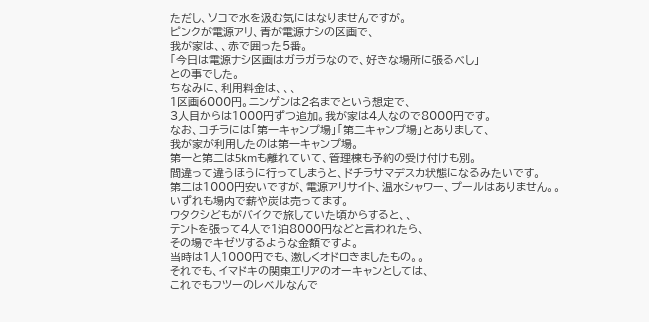ただし、ソコで水を汲む気にはなりませんですが。
ピンクが電源アリ、青が電源ナシの区画で、
我が家は、、赤で囲った5番。
「今日は電源ナシ区画はガラガラなので、好きな場所に張るべし」
との事でした。
ちなみに、利用料金は、、、
1区画6000円。ニンゲンは2名までという想定で、
3人目からは1000円ずつ追加。我が家は4人なので8000円です。
なお、コチラには「第一キャンプ場」「第二キャンプ場」とありまして、
我が家が利用したのは第一キャンプ場。
第一と第二は5kmも離れていて、管理棟も予約の受け付けも別。
間違って違うほうに行ってしまうと、ドチラサマデスカ状態になるみたいです。
第二は1000円安いですが、電源アリサイト、温水シャワー、プールはありません。。
いずれも場内で薪や炭は売ってます。
ワタクシどもがバイクで旅していた頃からすると、、
テントを張って4人で1泊8000円などと言われたら、
その場でキゼツするような金額ですよ。
当時は1人1000円でも、激しくオドロきましたもの。。
それでも、イマドキの関東エリアのオーキャンとしては、
これでもフツーのレベルなんで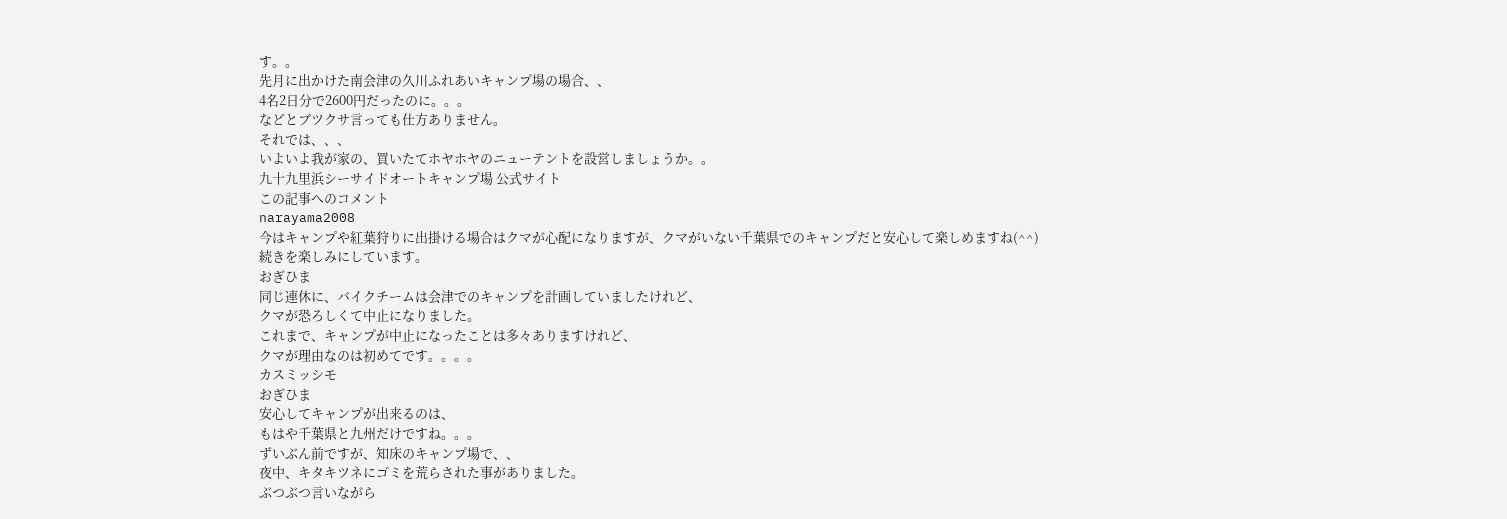す。。
先月に出かけた南会津の久川ふれあいキャンプ場の場合、、
4名2日分で2600円だったのに。。。
などとブツクサ言っても仕方ありません。
それでは、、、
いよいよ我が家の、買いたてホヤホヤのニューテントを設営しましょうか。。
九十九里浜シーサイドオートキャンプ場 公式サイト
この記事へのコメント
narayama2008
今はキャンプや紅葉狩りに出掛ける場合はクマが心配になりますが、クマがいない千葉県でのキャンプだと安心して楽しめますね(^^)
続きを楽しみにしています。
おぎひま
同じ連休に、バイクチームは会津でのキャンプを計画していましたけれど、
クマが恐ろしくて中止になりました。
これまで、キャンプが中止になったことは多々ありますけれど、
クマが理由なのは初めてです。。。。
カスミッシモ
おぎひま
安心してキャンプが出来るのは、
もはや千葉県と九州だけですね。。。
ずいぶん前ですが、知床のキャンプ場で、、
夜中、キタキツネにゴミを荒らされた事がありました。
ぶつぶつ言いながら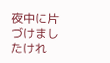夜中に片づけましたけれ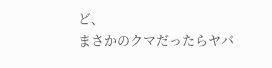ど、
まさかのクマだったらヤバ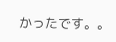かったです。。